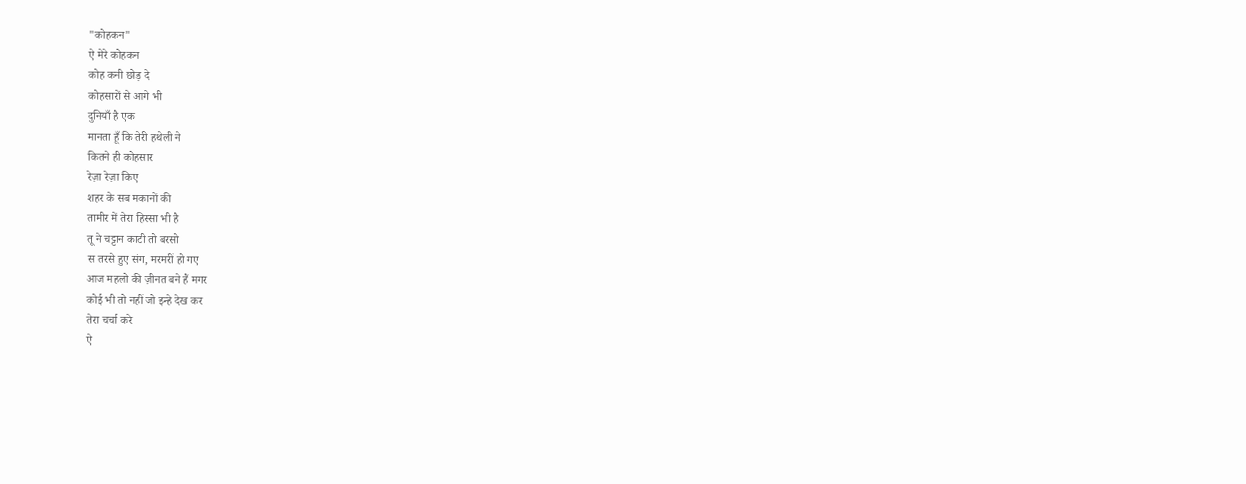"कोहकन"
ऐ मेरे कोहकन
कोह कनी छोड़ दे
कोहसारों से आगे भी
दुनियाँ है एक
मानता हूँ कि तेरी हथेली ने
कितने ही कोहसार
रेज़ा रेज़ा किए
शहर के सब मकानों की
तामीर में तेरा हिस्सा भी है
तू ने चट्टान काटी तो बरसो
स तरसे हुए संग, मरमरीं हो गए
आज महलो की ज़ीनत बने हैं मगर
कोई भी तो नहीं जो इन्हे देख कर
तेरा चर्चा करे
ऐ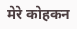मेरे कोहकन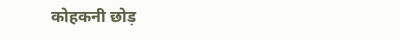कोहकनी छोड़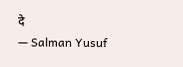दे
— Salman Yusuf